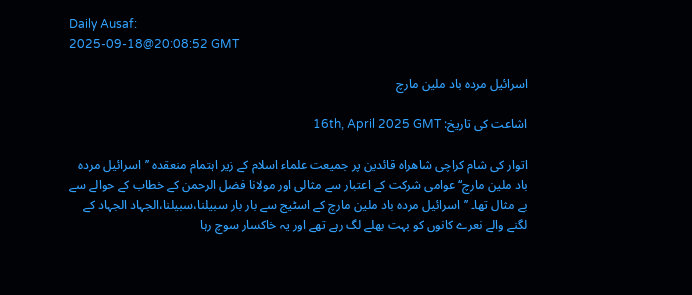Daily Ausaf:
2025-09-18@20:08:52 GMT

اسرائیل مردہ باد ملین مارچ

اشاعت کی تاریخ: 16th, April 2025 GMT

اتوار کی شام کراچی شاھراہ قائدین پر جمیعت علماء اسلام کے زیر اہتمام منعقدہ ’’اسرائیل مردہ باد ملین مارچ‘‘ عوامی شرکت کے اعتبار سے مثالی اور مولانا فضل الرحمن کے خطاب کے حوالے سے بے مثال تھا۔ ’’اسرائیل مردہ باد ملین مارچ کے اسٹیج سے بار بار سبیلنا،سبیلنا،الجہاد الجہاد کے لگنے والے نعرے کانوں کو بہت بھلے لگ رہے تھے اور یہ خاکسار سوچ رہا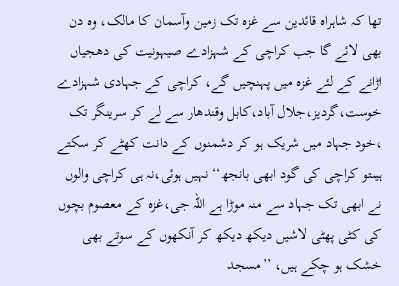تھا کہ شاہراہ قائدین سے غزہ تک زمین وآسمان کا مالک، وہ دن بھی لائے گا جب کراچی کے شہزادے صیہونیت کی دھجیاں اڑانے کے لئے غزہ میں پہنچیں گے، کراچی کے جہادی شہزادے خوست،گردیز،جلال آباد،کابل وقندھار سے لے کر سرینگر تک ،خود جہاد میں شریک ہو کر دشمنوں کے دانت کھٹے کر سکتے ہیںتو کراچی کی گود ابھی بانجھ‘‘ نہیں ہوئی،نہ ہی کراچی والوں نے ابھی تک جہاد سے منہ موڑا ہے اللہ جی،غزہ کے معصوم بچوں کی کٹی پھٹی لاشیں دیکھ دیکھ کر آنکھوں کے سوتے بھی خشک ہو چکے ہیں، ’’مسجد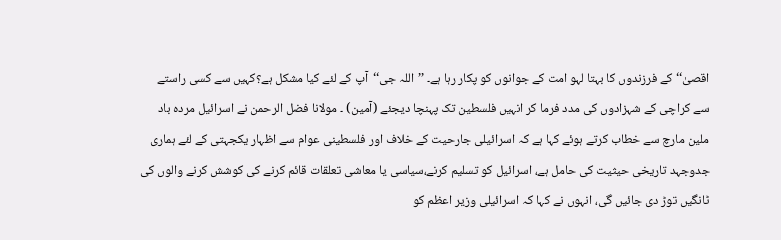اقصیٰ‘‘کے فرزندوں کا بہتا لہو امت کے جوانوں کو پکار رہا ہے۔ ’’اللہ جی‘‘آپ کے لئے کیا مشکل ہے؟کہیں سے کسی راستے سے کراچی کے شہزادوں کی مدد فرما کر انہیں فلسطین تک پہنچا دیجئے (آمین) ۔ مولانا فضل الرحمن نے اسرائیل مردہ باد ملین مارچ سے خطاب کرتے ہوئے کہا ہے کہ اسرائیلی جارحیت کے خلاف اور فلسطینی عوام سے اظہار یکجہتی کے لئے ہماری جدوجہد تاریخی حیثیت کی حامل ہے، اسرائیل کو تسلیم کرنے،سیاسی یا معاشی تعلقات قائم کرنے کی کوشش کرنے والوں کی ٹانگیں توڑ دی جائیں گی، انہوں نے کہا کہ اسرائیلی وزیر اعظم کو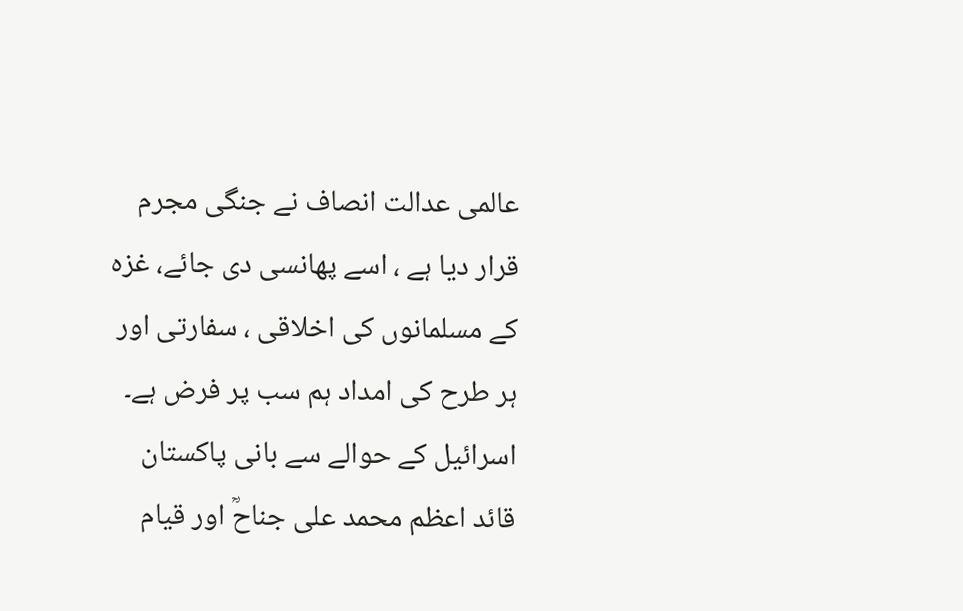عالمی عدالت انصاف نے جنگی مجرم قرار دیا ہے ، اسے پھانسی دی جائے، غزہ کے مسلمانوں کی اخلاقی ، سفارتی اور ہر طرح کی امداد ہم سب پر فرض ہے۔
اسرائیل کے حوالے سے بانی پاکستان قائد اعظم محمد علی جناحؒ اور قیام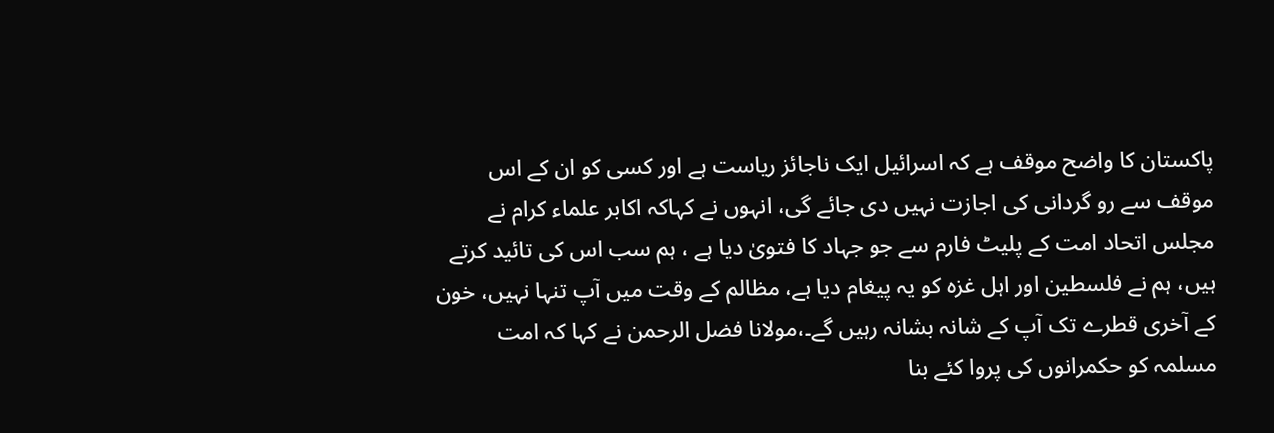پاکستان کا واضح موقف ہے کہ اسرائیل ایک ناجائز ریاست ہے اور کسی کو ان کے اس موقف سے رو گردانی کی اجازت نہیں دی جائے گی، انہوں نے کہاکہ اکابر علماء کرام نے مجلس اتحاد امت کے پلیٹ فارم سے جو جہاد کا فتویٰ دیا ہے ، ہم سب اس کی تائید کرتے ہیں، ہم نے فلسطین اور اہل غزہ کو یہ پیغام دیا ہے، مظالم کے وقت میں آپ تنہا نہیں، خون کے آخری قطرے تک آپ کے شانہ بشانہ رہیں گے۔،مولانا فضل الرحمن نے کہا کہ امت مسلمہ کو حکمرانوں کی پروا کئے بنا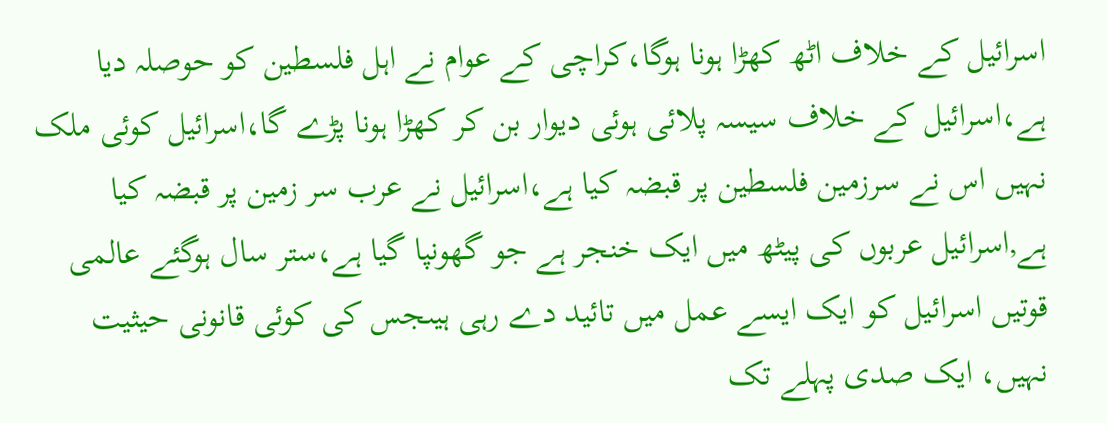اسرائیل کے خلاف اٹھ کھڑا ہونا ہوگا،کراچی کے عوام نے اہل فلسطین کو حوصلہ دیا ہے،اسرائیل کے خلاف سیسہ پلائی ہوئی دیوار بن کر کھڑا ہونا پڑے گا،اسرائیل کوئی ملک نہیں اس نے سرزمین فلسطین پر قبضہ کیا ہے،اسرائیل نے عرب سر زمین پر قبضہ کیا ہے,اسرائیل عربوں کی پیٹھ میں ایک خنجر ہے جو گھونپا گیا ہے،ستر سال ہوگئے عالمی قوتیں اسرائیل کو ایک ایسے عمل میں تائید دے رہی ہیںجس کی کوئی قانونی حیثیت نہیں، ایک صدی پہلے تک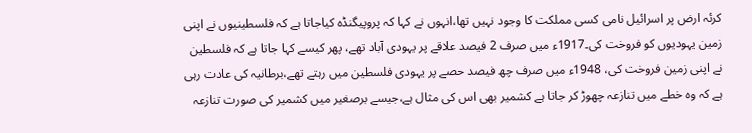کرئہ ارض پر اسرائیل نامی کسی مملکت کا وجود نہیں تھا،انہوں نے کہا کہ پروپیگنڈہ کیاجاتا ہے کہ فلسطینیوں نے اپنی زمین یہودیوں کو فروخت کی۔1917ء میں صرف 2 فیصد علاقے پر یہودی آباد تھے، پھر کیسے کہا جاتا ہے کہ فلسطین نے اپنی زمین فروخت کی، 1948ء میں صرف چھ فیصد حصے پر یہودی فلسطین میں رہتے تھے،برطانیہ کی عادت رہی ہے کہ وہ خطے میں تنازعہ چھوڑ کر جاتا ہے کشمیر بھی اس کی مثال ہے،جیسے برصغیر میں کشمیر کی صورت تنازعہ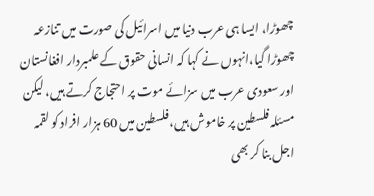چھوڑا، ایسا ہی عرب دنیا میں اسرائیل کی صورت میں تنازعہ چھوڑا گیا،انہوں نے کہا کہ انسانی حقوق کے علمبردار افغانستان اور سعودی عرب میں سزائے موت پر احتجاج کرتے ہیں، لیکن مسئلہ فلسطین پر خاموش ہیں،فلسطین میں 60 ہزار افراد کو لقمہ اجل بنا کر بھی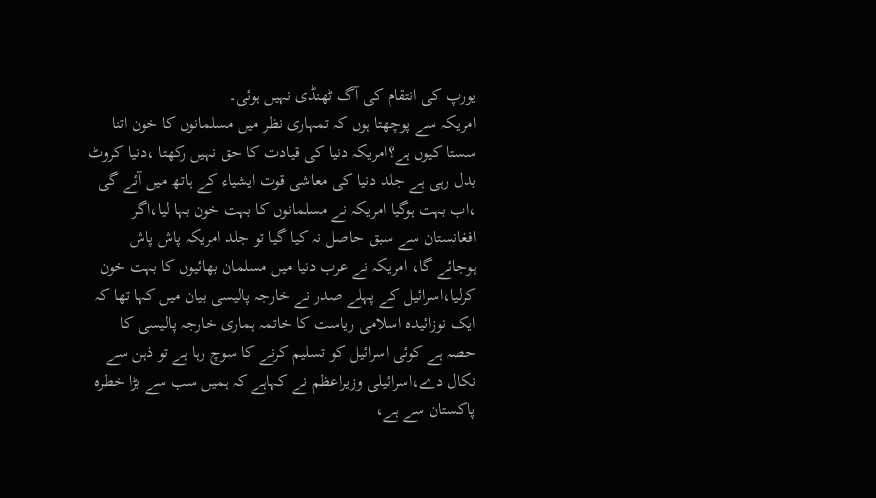یورپ کی انتقام کی آگ ٹھنڈی نہیں ہوئی۔
امریکہ سے پوچھتا ہوں کہ تمہاری نظر میں مسلمانوں کا خون اتنا سستا کیوں ہے؟امریکہ دنیا کی قیادت کا حق نہیں رکھتا ،دنیا کروٹ بدل رہی ہے جلد دنیا کی معاشی قوت ایشیاء کے ہاتھ میں آئے گی ،اب بہت ہوگیا امریکہ نے مسلمانوں کا بہت خون بہا لیا،اگر افغانستان سے سبق حاصل نہ کیا گیا تو جلد امریکہ پاش پاش ہوجائے گا، امریکہ نے عرب دنیا میں مسلمان بھائیوں کا بہت خون کرلیا،اسرائیل کے پہلے صدر نے خارجہ پالیسی بیان میں کہا تھا کہ ایک نوزائیدہ اسلامی ریاست کا خاتمہ ہماری خارجہ پالیسی کا حصہ ہے کوئی اسرائیل کو تسلیم کرنے کا سوچ رہا ہے تو ذہن سے نکال دے،اسرائیلی وزیراعظم نے کہاہے کہ ہمیں سب سے بڑا خطرہ پاکستان سے ہے،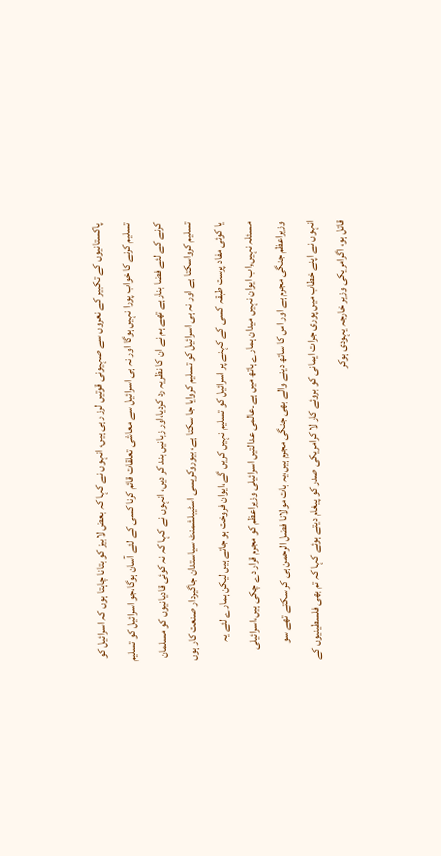پاکستانیوں کے تکبیر کے نعروں سے صہیونی قوتیں لرز رہی ہیں، انہوں نے کہا کہ بعض لابیز کو بتانا چاہتا ہوں کہ اسرائیل کو تسلیم کرنے کا خواب پورا نہیں ہوگا اور نہ ہی اسرائیل سے معاشی تعلقات قائم کرنا کسی کے لئے آسان ہوگا،جو اسرائیل کو تسلیم کرنے کے لئے فضا بنارہے تھے ہم نے ان کا نظریہ رد کردیا،اور زبانیں بند کر دیں، انہوں نے کہا کہ نہ کوئی قادیانیوں کو مسلمان تسلیم کرواسکتا ہے اور نہ ہی اسرائیل کو تسلیم کروایا جا سکتا ہے، بیوروکریسی اسٹیبلشمنٹ سیاستدان جاگیردار صنعت کار ہوں یا کوئی مفاد پرست طبقہ کسی کے کہنے پر اسرائیل کو تسلیم نہیں کریں گے،ایوان فروخت ہو جاتے ہیں لیکن ہمارے لئے یہ مسئلہ نہیں,اب ایوان نہیں میدان ہمارے ہاتھ میں ہے۔عالمی عدالتیں اسرائیلی وزیراعظم کو مجرم قرار دے چکی ہیں،اسرائیلی وزیراعظم جنگی مجرم ہے اور اس کا ساتھ دینے والے بھی جنگی مجرم ہیں،یہ بات مولانا فضل الرحمن ہی کر سکتے تھے سو انہوں نے اپنے خطاب میں پوری جرات ایمانی کو بروئے کار لا کرامریکی صدر کو پیغام دیتے ہوئے کہا کہ تم بھی فلسطینیوں کے قاتل ہو، اگرامریکی وزیر خارجہ یہودی ہوکر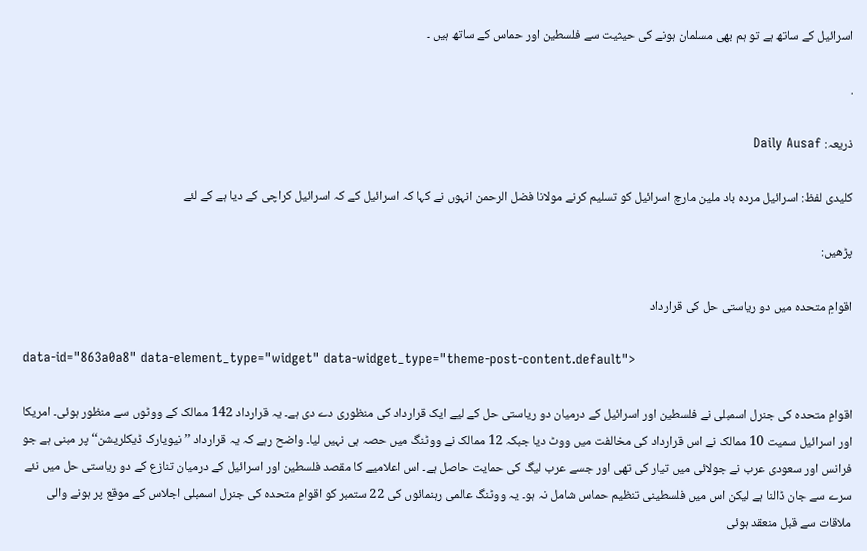اسرائیل کے ساتھ ہے تو ہم بھی مسلمان ہونے کی حیثیت سے فلسطین اور حماس کے ساتھ ہیں ۔

.

ذریعہ: Daily Ausaf

کلیدی لفظ: اسرائیل مردہ باد ملین مارچ اسرائیل کو تسلیم کرنے مولانا فضل الرحمن انہوں نے کہا کہ اسرائیل کے کہ اسرائیل کراچی کے دیا ہے کے لئے

پڑھیں:

اقوامِ متحدہ میں دو ریاستی حل کی قرارداد

data-id="863a0a8" data-element_type="widget" data-widget_type="theme-post-content.default">

اقوامِ متحدہ کی جنرل اسمبلی نے فلسطین اور اسرائیل کے درمیان دو ریاستی حل کے لیے ایک قرارداد کی منظوری دے دی ہے۔ یہ قرارداد 142 ممالک کے ووٹوں سے منظور ہوئی۔ امریکا اور اسرائیل سمیت 10 ممالک نے اس قرارداد کی مخالفت میں ووٹ دیا جبکہ 12 ممالک نے ووٹنگ میں حصہ ہی نہیں لیا۔ واضح رہے کہ یہ قرارداد ’’نیویارک ڈیکلریشن‘‘ پر مبنی ہے جو فرانس اور سعودی عرب نے جولائی میں تیار کی تھی اور جسے عرب لیگ کی حمایت حاصل ہے۔ اس اعلامیے کا مقصد فلسطین اور اسرائیل کے درمیان تنازع کے دو ریاستی حل میں نئے سرے سے جان ڈالنا ہے لیکن اس میں فلسطینی تنظیم حماس شامل نہ ہو۔ یہ ووٹنگ عالمی رہنمائوں کی 22 ستمبر کو اقوامِ متحدہ کی جنرل اسمبلی اجلاس کے موقع پر ہونے والی ملاقات سے قبل منعقد ہوئی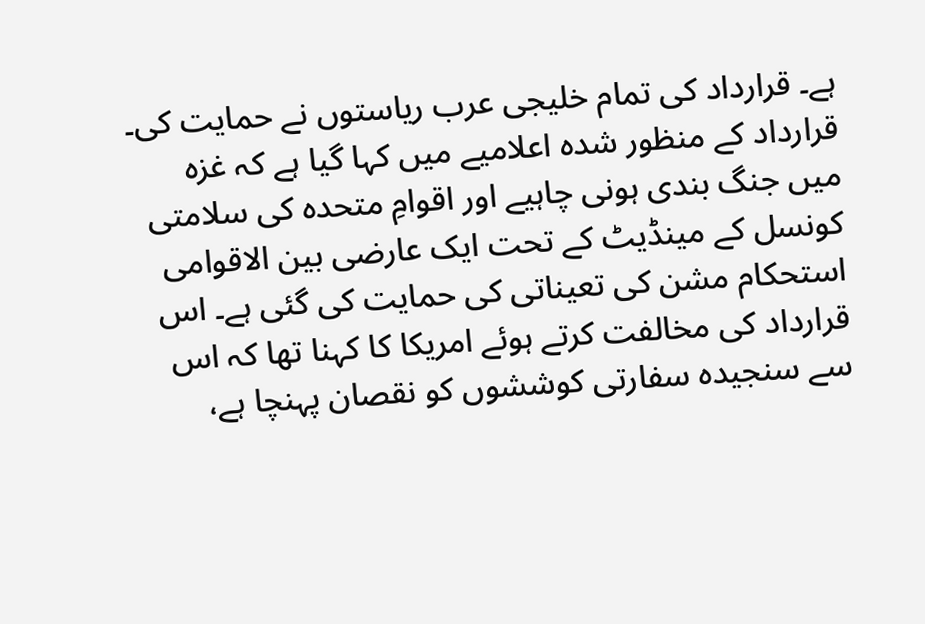ہے۔ قرارداد کی تمام خلیجی عرب ریاستوں نے حمایت کی۔ قرارداد کے منظور شدہ اعلامیے میں کہا گیا ہے کہ غزہ میں جنگ بندی ہونی چاہیے اور اقوامِ متحدہ کی سلامتی کونسل کے مینڈیٹ کے تحت ایک عارضی بین الاقوامی استحکام مشن کی تعیناتی کی حمایت کی گئی ہے۔ اس قرارداد کی مخالفت کرتے ہوئے امریکا کا کہنا تھا کہ اس سے سنجیدہ سفارتی کوششوں کو نقصان پہنچا ہے،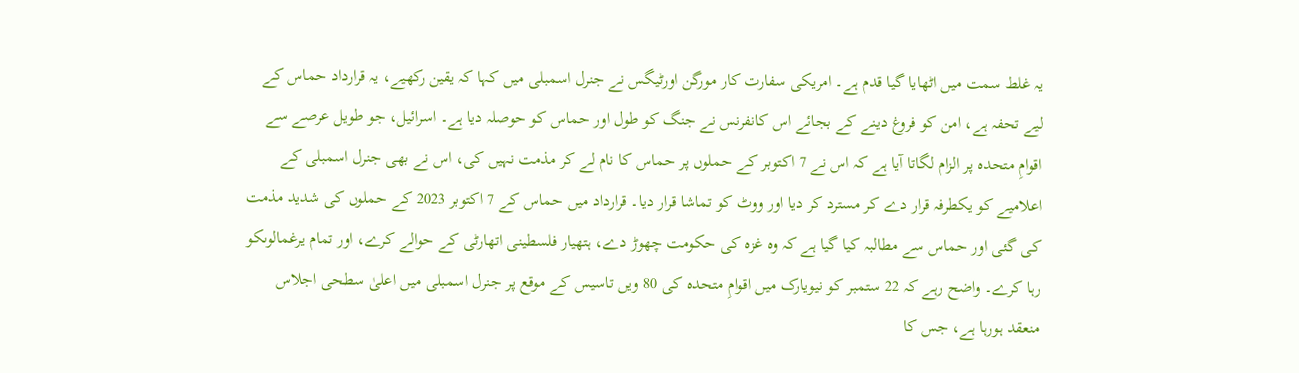یہ غلط سمت میں اٹھایا گیا قدم ہے۔ امریکی سفارت کار مورگن اورٹیگس نے جنرل اسمبلی میں کہا کہ یقین رکھیے، یہ قرارداد حماس کے لیے تحفہ ہے، امن کو فروغ دینے کے بجائے اس کانفرنس نے جنگ کو طول اور حماس کو حوصلہ دیا ہے۔ اسرائیل، جو طویل عرصے سے اقوامِ متحدہ پر الزام لگاتا آیا ہے کہ اس نے 7 اکتوبر کے حملوں پر حماس کا نام لے کر مذمت نہیں کی، اس نے بھی جنرل اسمبلی کے اعلامیے کو یکطرفہ قرار دے کر مسترد کر دیا اور ووٹ کو تماشا قرار دیا۔ قرارداد میں حماس کے 7 اکتوبر 2023 کے حملوں کی شدید مذمت کی گئی اور حماس سے مطالبہ کیا گیا ہے کہ وہ غزہ کی حکومت چھوڑ دے، ہتھیار فلسطینی اتھارٹی کے حوالے کرے، اور تمام یرغمالوںکو رہا کرے۔ واضح رہے کہ 22 ستمبر کو نیویارک میں اقوامِ متحدہ کی 80 ویں تاسیس کے موقع پر جنرل اسمبلی میں اعلیٰ سطحی اجلاس منعقد ہورہا ہے، جس کا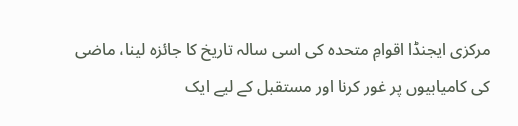مرکزی ایجنڈا اقوامِ متحدہ کی اسی سالہ تاریخ کا جائزہ لینا، ماضی کی کامیابیوں پر غور کرنا اور مستقبل کے لیے ایک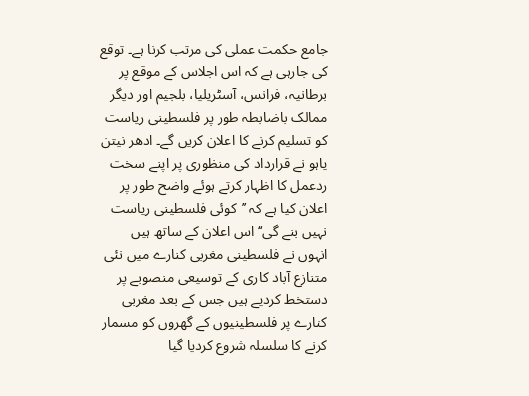جامع حکمت عملی کی مرتب کرنا ہے۔ توقع کی جارہی ہے کہ اس اجلاس کے موقع پر برطانیہ، فرانس، آسٹریلیا، بلجیم اور دیگر ممالک باضابطہ طور پر فلسطینی ریاست کو تسلیم کرنے کا اعلان کریں گے۔ ادھر نیتن یاہو نے قرارداد کی منظوری پر اپنے سخت ردعمل کا اظہار کرتے ہوئے واضح طور پر اعلان کیا ہے کہ ’’کوئی فلسطینی ریاست نہیں بنے گی‘‘ اس اعلان کے ساتھ ہیں انہوں نے فلسطینی مغربی کنارے میں نئی متنازع آباد کاری کے توسیعی منصوبے پر دستخط کردیے ہیں جس کے بعد مغربی کنارے پر فلسطینیوں کے گھروں کو مسمار کرنے کا سلسلہ شروع کردیا گیا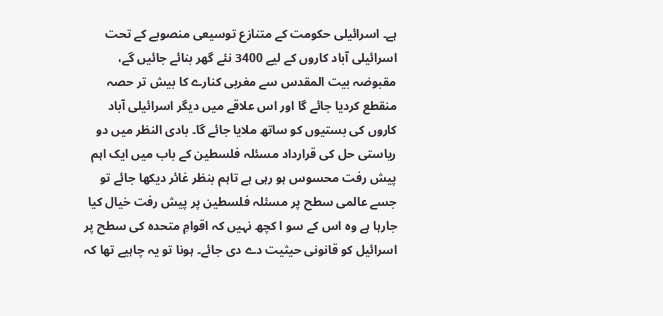ہے۔ اسرائیلی حکومت کے متنازع توسیعی منصوبے کے تحت اسرائیلی آباد کاروں کے لیے 3400 نئے گھر بنائے جائیں گے، مقبوضہ بیت المقدس سے مغربی کنارے کا بیش تر حصہ منقطع کردیا جائے گا اور اس علاقے میں دیگر اسرائیلی آباد کاروں کی بستیوں کو ساتھ ملایا جائے گا۔ بادی النظر میں دو ریاستی حل کی قرارداد مسئلہ فلسطین کے باب میں ایک اہم پیش رفت محسوس ہو رہی ہے تاہم بنظر غائر دیکھا جائے تو جسے عالمی سطح پر مسئلہ فلسطین پر پیش رفت خیال کیا جارہا ہے وہ اس کے سو ا کچھ نہیں کہ اقوامِ متحدہ کی سطح پر اسرائیل کو قانونی حیثیت دے دی جائے۔ ہونا تو یہ چاہیے تھا کہ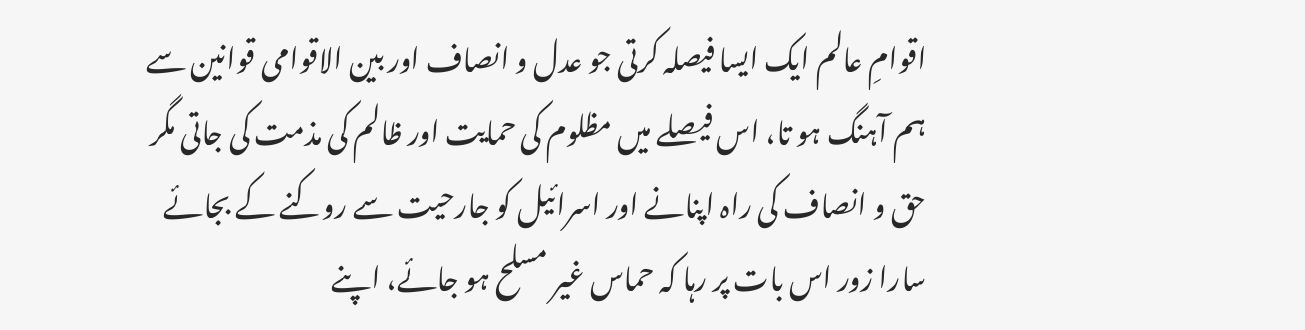اقوامِ عالم ایک ایسا فیصلہ کرتی جو عدل و انصاف اور بین الاقوامی قوانین سے ہم آہنگ ہو تا، اس فیصلے میں مظلوم کی حمایت اور ظالم کی مذمت کی جاتی مگر حق و انصاف کی راہ اپنانے اور اسرائیل کو جارحیت سے روکنے کے بجائے سارا زور اس بات پر رہا کہ حماس غیر مسلح ہو جائے، اپنے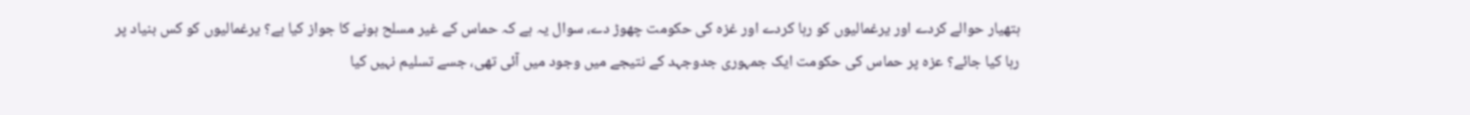ہتھیار حوالے کردے اور یرغمالیوں کو رہا کردے اور غزہ کی حکومت چھوڑ دے، سوال یہ ہے کہ حماس کے غیر مسلح ہونے کا جواز کیا ہے؟ یرغمالیوں کو کس بنیاد پر رہا کیا جائے؟ عزہ پر حماس کی حکومت ایک جمہوری جدوجہد کے نتیجے میں وجود میں آئی تھی، جسے تسلیم نہیں کیا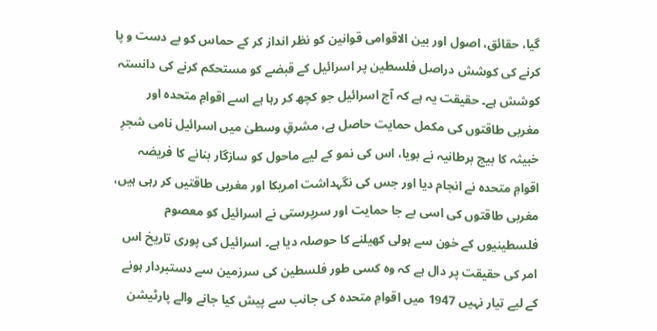گیا، حقائق، اصول اور بین الاقوامی قوانین کو نظر انداز کر کے حماس کو بے دست و پا کرنے کی کوشش دراصل فلسطین پر اسرائیل کے قبضے کو مستحکم کرنے کی دانستہ کوشش ہے۔ حقیقت یہ ہے کہ آج اسرائیل جو کچھ کر رہا ہے اسے اقوامِ متحدہ اور مغربی طاقتوں کی مکمل حمایت حاصل ہے، مشرقِ وسطیٰ میں اسرائیل نامی شجرِ خبیثہ کا بیج برطانیہ نے بویا، اس کی نمو کے لیے ماحول کو سازگار بنانے کا فریضہ اقوامِ متحدہ نے انجام دیا اور جس کی نگہداشت امریکا اور مغربی طاقتیں کر رہی ہیں، مغربی طاقتوں کی اسی بے جا حمایت اور سرپرستی نے اسرائیل کو معصوم فلسطینیوں کے خون سے ہولی کھیلنے کا حوصلہ دیا ہے۔ اسرائیل کی پوری تاریخ اس امر کی حقیقت پر دال ہے کہ وہ کسی طور فلسطین کی سرزمین سے دستبردار ہونے کے لیے تیار نہیں 1947 میں اقوامِ متحدہ کی جانب سے پیش کیا جانے والے پارٹیشن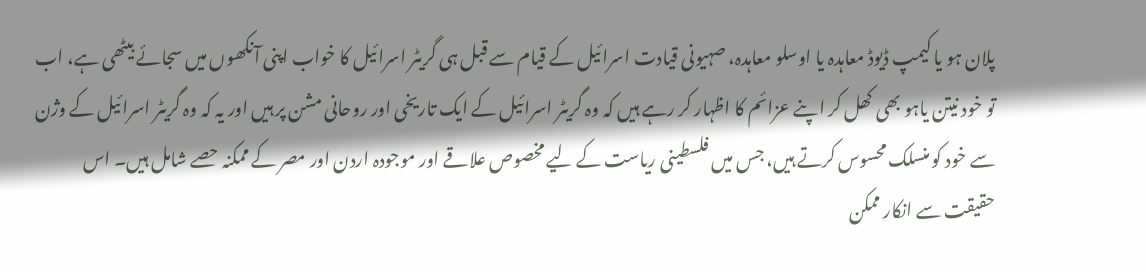پلان ہو یا کیمپ ڈیوڈ معاہدہ یا اوسلو معاہدہ، صہیونی قیادت اسرائیل کے قیام سے قبل ہی گریٹر اسرائیل کا خواب اپنی آنکھوں میں سجائے بیٹھی ہے، اب تو خود نیتن یاہو بھی کھل کر اپنے عزائم کا اظہار کر رہے ہیں کہ وہ گریٹر اسرائیل کے ایک تاریخی اور روحانی مشن پر ہیں اور یہ کہ وہ گریٹر اسرائیل کے وژن سے خود کو منسلک محسوس کرتے ہیں، جس میں فلسطینی ریاست کے لیے مخصوص علاقے اور موجودہ اردن اور مصر کے ممکنہ حصے شامل ہیں۔ اس حقیقت سے انکار ممکن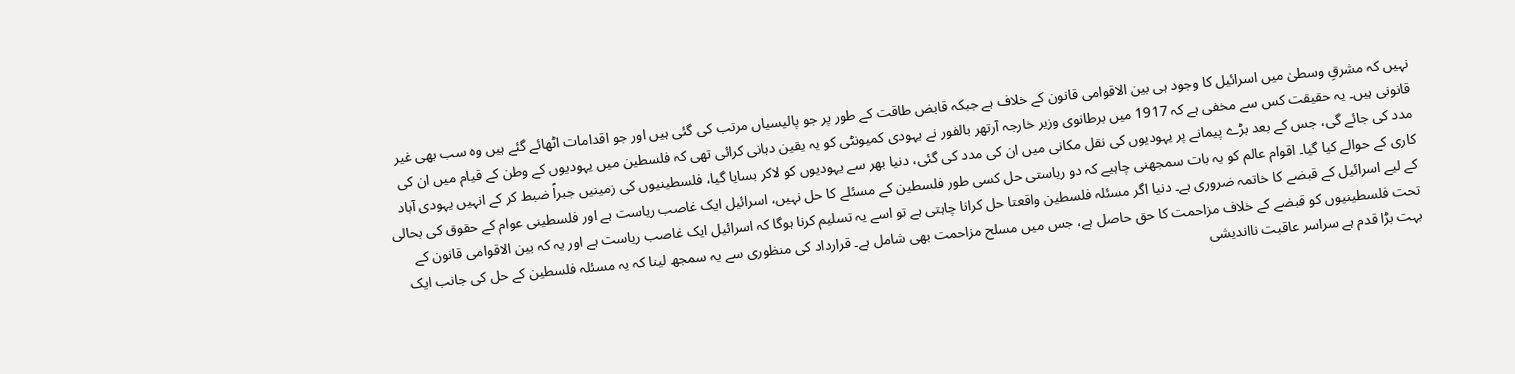نہیں کہ مشرقِ وسطیٰ میں اسرائیل کا وجود ہی بین الاقوامی قانون کے خلاف ہے جبکہ قابض طاقت کے طور پر جو پالیسیاں مرتب کی گئی ہیں اور جو اقدامات اٹھائے گئے ہیں وہ سب بھی غیر قانونی ہیں۔ یہ حقیقت کس سے مخفی ہے کہ 1917 میں برطانوی وزیر خارجہ آرتھر بالفور نے یہودی کمیونٹی کو یہ یقین دہانی کرائی تھی کہ فلسطین میں یہودیوں کے وطن کے قیام میں ان کی مدد کی جائے گی، جس کے بعد بڑے پیمانے پر یہودیوں کی نقل مکانی میں ان کی مدد کی گئی، دنیا بھر سے یہودیوں کو لاکر بسایا گیا، فلسطینیوں کی زمینیں جبراً ضبط کر کے انہیں یہودی آباد کاری کے حوالے کیا گیا۔ اقوام عالم کو یہ بات سمجھنی چاہیے کہ دو ریاستی حل کسی طور فلسطین کے مسئلے کا حل نہیں، اسرائیل ایک غاصب ریاست ہے اور فلسطینی عوام کے حقوق کی بحالی کے لیے اسرائیل کے قبضے کا خاتمہ ضروری ہے۔ دنیا اگر مسئلہ فلسطین واقعتا حل کرانا چاہتی ہے تو اسے یہ تسلیم کرنا ہوگا کہ اسرائیل ایک غاصب ریاست ہے اور یہ کہ بین الاقوامی قانون کے تحت فلسطینیوں کو قبضے کے خلاف مزاحمت کا حق حاصل ہے، جس میں مسلح مزاحمت بھی شامل ہے۔ قرارداد کی منظوری سے یہ سمجھ لینا کہ یہ مسئلہ فلسطین کے حل کی جانب ایک بہت بڑا قدم ہے سراسر عاقبت نااندیشی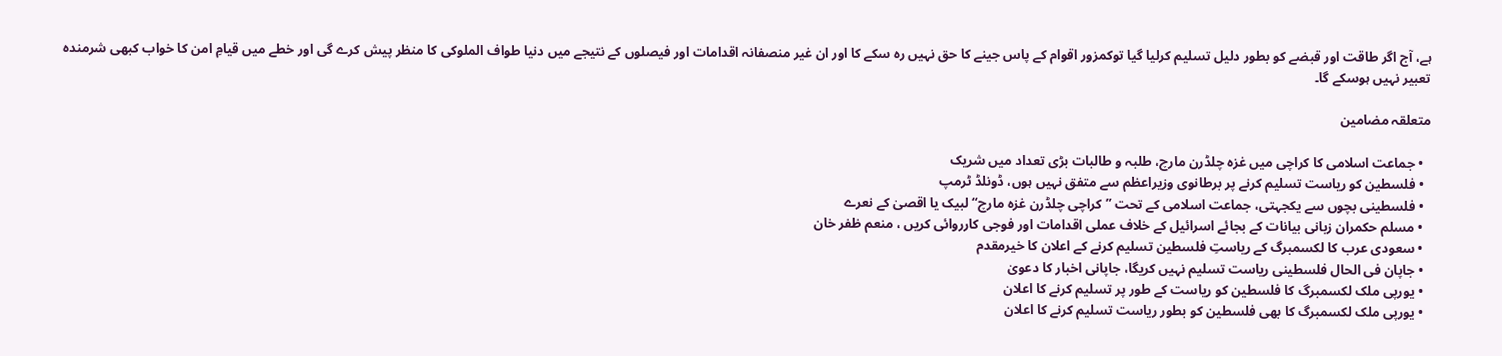ہے، آج اگر طاقت اور قبضے کو بطور دلیل تسلیم کرلیا گیا توکمزور اقوام کے پاس جینے کا حق نہیں رہ سکے کا اور ان غیر منصفانہ اقدامات اور فیصلوں کے نتیجے میں دنیا طواف الملوکی کا منظر پیش کرے گی اور خطے میں قیامِ امن کا خواب کبھی شرمندہ تعبیر نہیں ہوسکے گا۔

متعلقہ مضامین

  • جماعت اسلامی کا کراچی میں غزہ چلڈرن مارچ، طلبہ و طالبات بڑی تعداد میں شریک
  • فلسطین کو ریاست تسلیم کرنے پر برطانوی وزیراعظم سے متفق نہیں ہوں، ڈونلڈ ٹرمپ
  • فلسطینی بچوں سے یکجہتی، جماعت اسلامی کے تحت ”کراچی چلڈرن غزہ مارچ“ لبیک یا اقصیٰ کے نعرے
  • مسلم حکمران زبانی بیانات کے بجائے اسرائیل کے خلاف عملی اقدامات اور فوجی کارروائی کریں ، منعم ظفر خان
  • سعودی عرب کا لکسمبرگ کے ریاستِ فلسطین تسلیم کرنے کے اعلان کا خیرمقدم
  • جاپان فی الحال فلسطینی ریاست تسلیم نہیں کریگا، جاپانی اخبار کا دعویٰ
  • یورپی ملک لکسمبرگ کا فلسطین کو ریاست کے طور پر تسلیم کرنے کا اعلان
  • یورپی ملک لکسمبرگ کا بھی فلسطین کو بطور ریاست تسلیم کرنے کا اعلان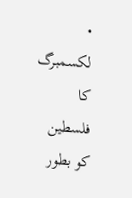• لکسمبرگ کا فلسطین کو بطور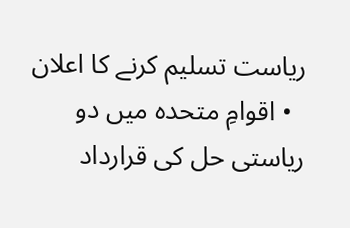ریاست تسلیم کرنے کا اعلان
  • اقوامِ متحدہ میں دو ریاستی حل کی قرارداد